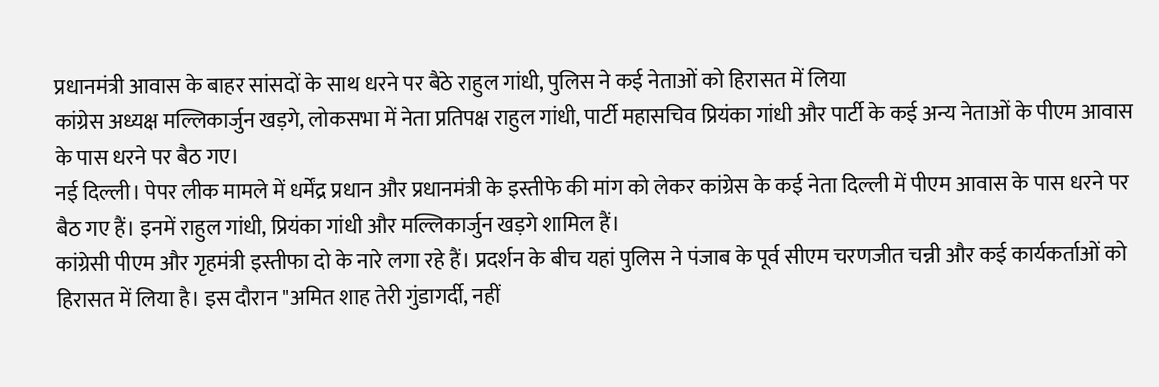प्रधानमंत्री आवास के बाहर सांसदों के साथ धरने पर बैठे राहुल गांधी, पुलिस ने कई नेताओं को हिरासत में लिया
कांग्रेस अध्यक्ष मल्लिकार्जुन खड़गे, लोकसभा में नेता प्रतिपक्ष राहुल गांधी, पार्टी महासचिव प्रियंका गांधी और पार्टी के कई अन्य नेताओं के पीएम आवास के पास धरने पर बैठ गए।
नई दिल्ली। पेपर लीक मामले में धर्मेंद्र प्रधान और प्रधानमंत्री के इस्तीफे की मांग को लेकर कांग्रेस के कई नेता दिल्ली में पीएम आवास के पास धरने पर बैठ गए हैं। इनमें राहुल गांधी, प्रियंका गांधी और मल्लिकार्जुन खड़गे शामिल हैं।
कांग्रेसी पीएम और गृहमंत्री इस्तीफा दो के नारे लगा रहे हैं। प्रदर्शन के बीच यहां पुलिस ने पंजाब के पूर्व सीएम चरणजीत चन्नी और कई कार्यकर्ताओं को हिरासत में लिया है। इस दौरान "अमित शाह तेरी गुंडागर्दी, नहीं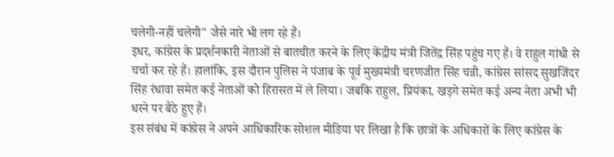चलेगी-नहीं चलेगी" जैसे नारे भी लग रहे हैं।
इधर, कांग्रेस के प्रदर्शनकारी नेताओं से बातचीत करने के लिए केंद्रीय मंत्री जितेंद्र सिंह पहुंच गए हैं। वे राहुल गांधी से चर्चा कर रहे हैं। हालांकि, इस दौरान पुलिस ने पंजाब के पूर्व मुख्यमंत्री चरणजीत सिंह चन्नी, कांग्रेस सांसद सुखजिंदर सिंह रंधावा समेत कई नेताओं को हिरासत में ले लिया। जबकि राहुल, प्रियंका, खड़गे समेत कई अन्य नेता अभी भी धरने पर बैठे हुए हैं।
इस संबंध में कांग्रेस ने अपने आधिकारिक सोशल मीडिया पर लिखा है कि छात्रों के अधिकारों के लिए कांग्रेस के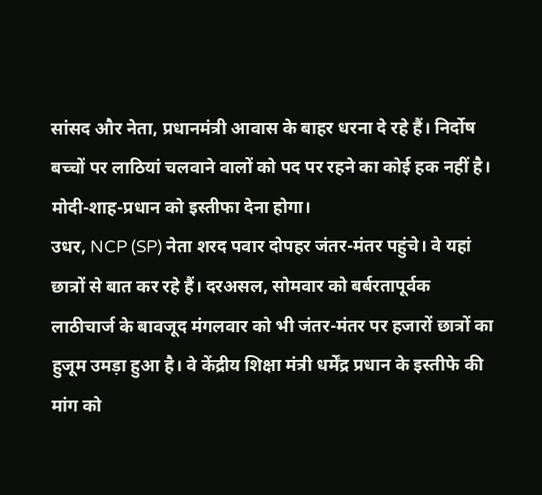सांसद और नेता, प्रधानमंत्री आवास के बाहर धरना दे रहे हैं। निर्दोष बच्चों पर लाठियां चलवाने वालों को पद पर रहने का कोई हक नहीं है। मोदी-शाह-प्रधान को इस्तीफा देना होगा।
उधर, NCP (SP) नेता शरद पवार दोपहर जंतर-मंतर पहुंचे। वे यहां छात्रों से बात कर रहे हैं। दरअसल, सोमवार को बर्बरतापूर्वक लाठीचार्ज के बावजूद मंगलवार को भी जंतर-मंतर पर हजारों छात्रों का हुजूम उमड़ा हुआ है। वे केंद्रीय शिक्षा मंत्री धर्मेंद्र प्रधान के इस्तीफे की मांग को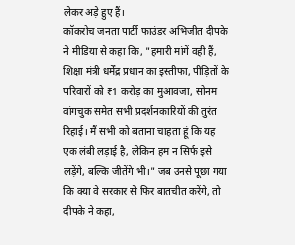लेकर अड़े हुए हैं।
कॉकरोच जनता पार्टी फाउंडर अभिजीत दीपके ने मीडिया से कहा कि, "हमारी मांगें वही हैं, शिक्षा मंत्री धर्मेंद्र प्रधान का इस्तीफा, पीड़ितों के परिवारों को ₹1 करोड़ का मुआवजा, सोनम वांगचुक समेत सभी प्रदर्शनकारियों की तुरंत रिहाई। मैं सभी को बताना चाहता हूं कि यह एक लंबी लड़ाई है, लेकिन हम न सिर्फ इसे लड़ेंगे, बल्कि जीतेंगे भी।" जब उनसे पूछा गया कि क्या वे सरकार से फिर बातचीत करेंगे, तो दीपके ने कहा,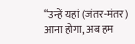“उन्हें यहां (जंतर-मंतर) आना होगा, अब हम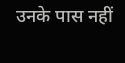उनके पास नहीं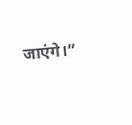जाएंगे।”